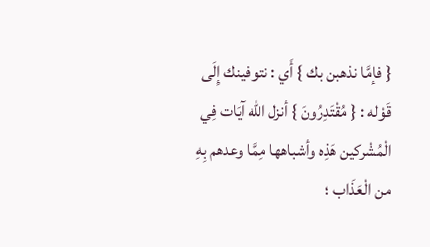{ فإمَّا نذهبن بك } أَي : نتوفينك إِلَى قَوْله : { مُقْتَدِرُونَ } أنزل الله آيَات فِي الْمُشْركين هَذِه وأشباهها مِمَّا وعدهم بِهِ من الْعَذَاب ؛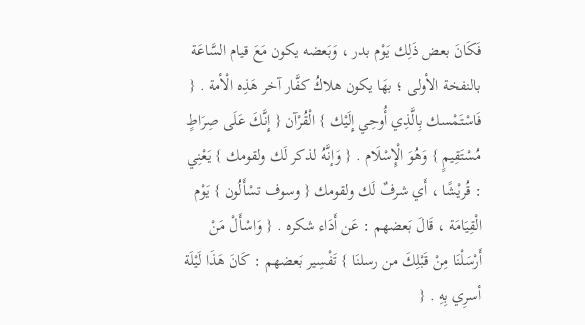فَكَانَ بعض ذَلِك يَوْم بدر ، وَبَعضه يكون مَعَ قيام السَّاعَة بالنفخة الأولى ؛ بهَا يكون هلاكُ كفَّار آخر هَذِه الْأمة . { فَاسْتَمْسك بِالَّذِي أُوحِي إِلَيْك } الْقُرْآن { إِنَّكَ عَلَى صِرَاطٍ مُسْتَقِيمٍ } وَهُوَ الْإِسْلَام . { وَإنَّهُ لذكر لَك ولقومك } يَعْنِي : قُريْشًا ، أَي شرفٌ لَك ولقومك { وسوف تسْأَلُون } يَوْم الْقِيَامَة ، قَالَ بَعضهم : عَن أَدَاء شكره . { وَاسْأَلْ مَنْ أَرْسَلْنَا مِنْ قَبْلِكَ من رسلنَا } تَفْسِير بَعضهم : كَانَ هَذَا لَيْلَة أسرِي بِهِ . {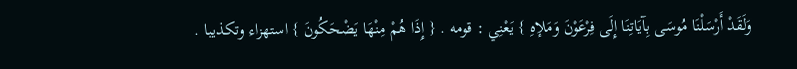وَلَقَدْ أَرْسَلْنَا مُوسَى بِآيَاتِنَا إِلَى فِرْعَوْنَ وَمَلإهِ } يَعْنِي : قومه . { إِذَا هُمْ مِنْهَا يَضْحَكُونَ } استهزاء وتكذيبا .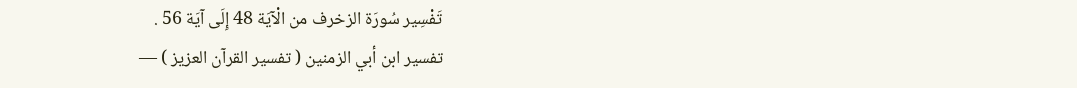تَفْسِير سُورَة الزخرف من الْآيَة 48 إِلَى آيَة 56 .
تفسير ابن أبي الزمنين ( تفسير القرآن العزيز ) —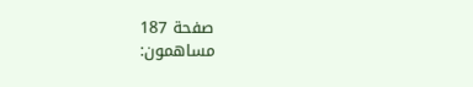صفحة 187
مساهمون: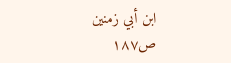ابن أبي زمنين
ص١٨٧